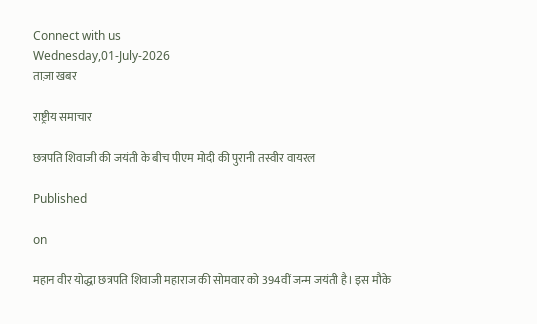Connect with us
Wednesday,01-July-2026
ताज़ा खबर

राष्ट्रीय समाचार

छत्रपति शिवाजी की जयंती के बीच पीएम मोदी की पुरानी तस्वीर वायरल

Published

on

महान वीर योद्धा छत्रपति शिवाजी महाराज की सोमवार को 394वीं जन्म जयंती है। इस मौके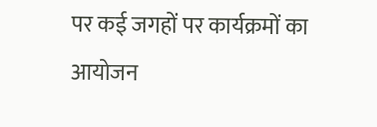पर कई जगहों पर कार्यक्रमों का आयोजन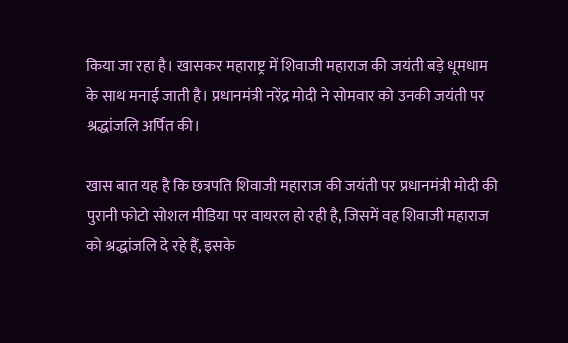किया जा रहा है। खासकर महाराष्ट्र में शिवाजी महाराज की जयंती बड़े धूमधाम के साथ मनाई जाती है। प्रधानमंत्री नरेंद्र मोदी ने सोमवार को उनकी जयंती पर श्रद्धांजलि अर्पित की।

खास बात यह है कि छत्रपति शिवाजी महाराज की जयंती पर प्रधानमंत्री मोदी की पुरानी फोटो सोशल मीडिया पर वायरल हो रही है, जिसमें वह शिवाजी महाराज को श्रद्धांजलि दे रहे हैं, इसके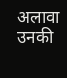अलावा उनकी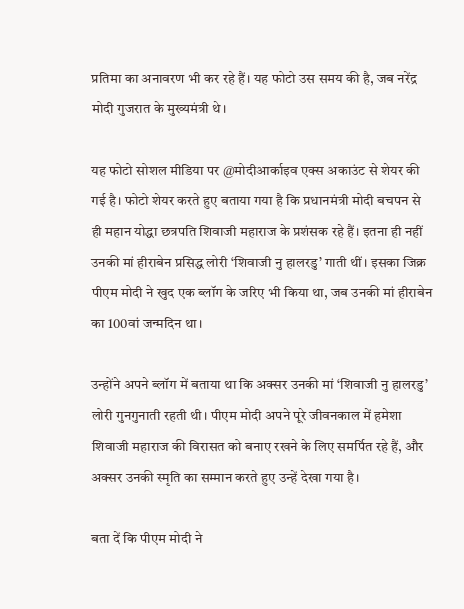प्रतिमा का अनावरण भी कर रहे हैं। यह फोटो उस समय की है, जब नरेंद्र मोदी गुजरात के मुख्यमंत्री थे।

यह फोटो सोशल मीडिया पर @मोदीआर्काइव एक्स अकाउंट से शेयर की गई है। फोटो शेयर करते हुए बताया गया है कि प्रधानमंत्री मोदी बचपन से ही महान योद्धा छत्रपति शिवाजी महाराज के प्रशंसक रहे हैं। इतना ही नहीं उनकी मां हीराबेन प्रसिद्ध लोरी ‘शिवाजी नु हालरडु’ गाती थीं। इसका जिक्र पीएम मोदी ने खुद एक ब्लॉग के जरिए भी किया था, जब उनकी मां हीराबेन का 100वां जन्मदिन था।

उन्होंने अपने ब्लॉग में बताया था कि अक्सर उनकी मां ‘शिवाजी नु हालरडु’ लोरी गुनगुनाती रहती थी। पीएम मोदी अपने पूरे जीवनकाल में हमेशा शिवाजी महाराज की विरासत को बनाए रखने के लिए समर्पित रहे हैं, और अक्सर उनकी स्मृति का सम्मान करते हुए उन्हें देखा गया है।

बता दें कि पीएम मोदी ने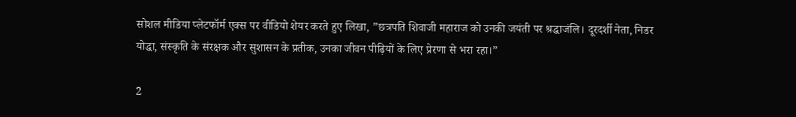सोशल मीडिया प्लेटफॉर्म एक्स पर वीडियो शेयर करते हुए लिखा, ”छत्रपति शिवाजी महाराज को उनकी जयंती पर श्रद्धाजंलि। दूरदर्शी नेता, निडर योद्धा, संस्कृति के संरक्षक और सुशासन के प्रतीक, उनका जीवन पीढ़ियों के लिए प्रेरणा से भरा रहा।”

2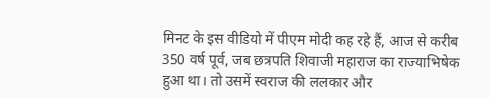मिनट के इस वीडियो में पीएम मोदी कह रहे हैं, आज से करीब 350 वर्ष पूर्व, जब छत्रपति शिवाजी महाराज का राज्याभिषेक हुआ था। तो उसमें स्वराज की ललकार और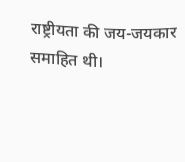राष्ट्रीयता की जय-जयकार समाहित थी।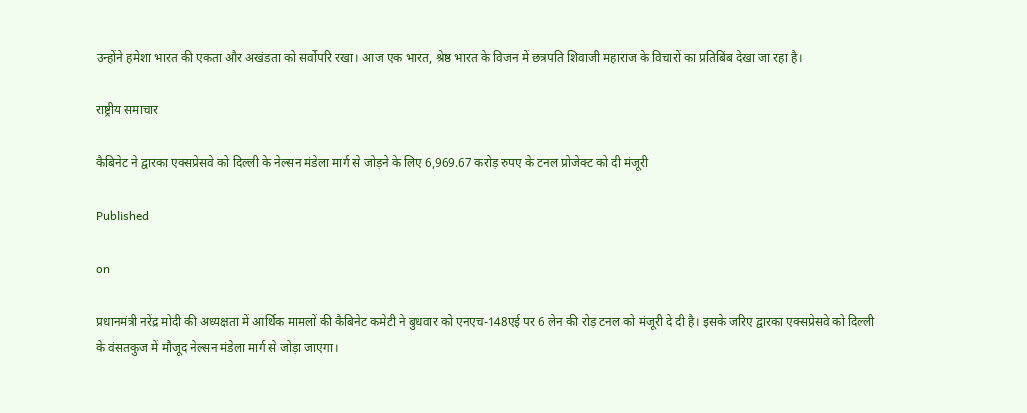उन्होंने हमेशा भारत की एकता और अखंडता को सर्वोपरि रखा। आज एक भारत, श्रेष्ठ भारत के विजन में छत्रपति शिवाजी महाराज के विचारों का प्रतिबिंब देखा जा रहा है।

राष्ट्रीय समाचार

कैबिनेट ने द्वारका एक्सप्रेसवे को दिल्ली के नेल्सन मंडेला मार्ग से जोड़ने के लिए 6,969.67 करोड़ रुपए के टनल प्रोजेक्ट को दी मंजूरी

Published

on

प्रधानमंत्री नरेंद्र मोदी की अध्यक्षता में आर्थिक मामलों की कैबिनेट कमेटी ने बुधवार को एनएच-148एई पर 6 लेन की रोड़ टनल को मंजूरी दे दी है। इसके जरिए द्वारका एक्सप्रेसवे को दिल्ली के वंसतकुज में मौजूद नेल्सन मंडेला मार्ग से जोड़ा जाएगा।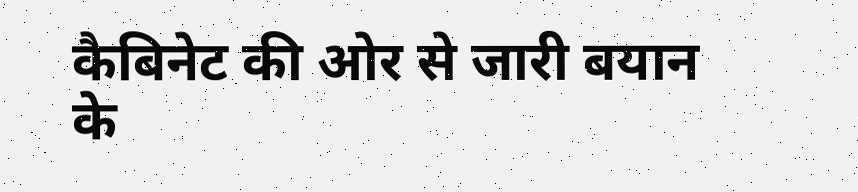कैबिनेट की ओर से जारी बयान के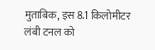मुताबिक, इस 8.1 किलोमीटर लंबी टनल को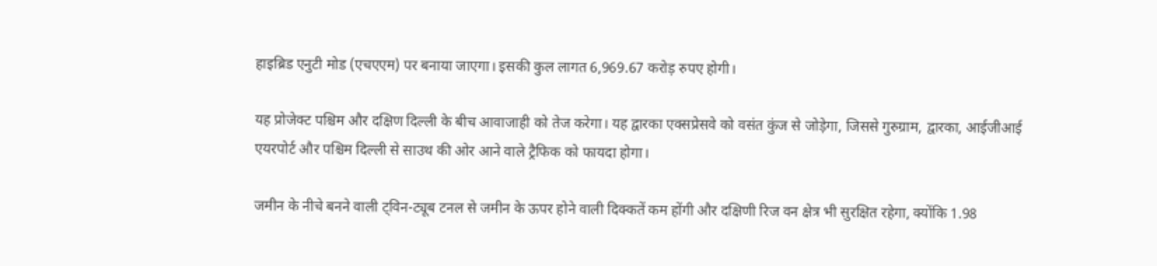हाइब्रिड एनुटी मोड (एचएएम) पर बनाया जाएगा। इसकी कुल लागत 6,969.67 करोड़ रुपए होगी।

यह प्रोजेक्ट पश्चिम और दक्षिण दिल्ली के बीच आवाजाही को तेज करेगा। यह द्वारका एक्सप्रेसवे को वसंत कुंज से जोड़ेगा, जिससे गुरुग्राम, द्वारका, आईजीआई एयरपोर्ट और पश्चिम दिल्ली से साउथ की ओर आने वाले ट्रैफिक को फायदा होगा।

जमीन के नीचे बनने वाली ट्विन-ट्यूब टनल से जमीन के ऊपर होने वाली दिक्कतें कम होंगी और दक्षिणी रिज वन क्षेत्र भी सुरक्षित रहेगा, क्योंकि 1.98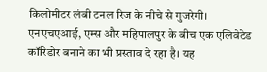किलोमीटर लंबी टनल रिज के नीचे से गुजरेगी। एनएचएआई, एम्स और महिपालपुर के बीच एक एलिवेटेड कॉरिडोर बनाने का भी प्रस्ताव दे रहा है। यह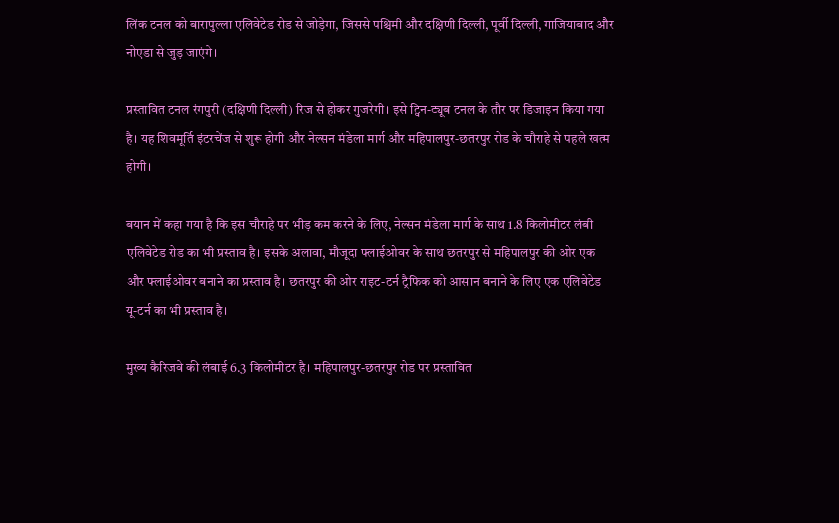लिंक टनल को बारापुल्ला एलिवेटेड रोड से जोड़ेगा, जिससे पश्चिमी और दक्षिणी दिल्ली, पूर्वी दिल्ली, गाजियाबाद और नोएडा से जुड़ जाएंगे।

प्रस्तावित टनल रंगपुरी (दक्षिणी दिल्ली) रिज से होकर गुजरेगी। इसे ट्विन-ट्यूब टनल के तौर पर डिजाइन किया गया है। यह शिवमूर्ति इंटरचेंज से शुरू होगी और नेल्सन मंडेला मार्ग और महिपालपुर-छतरपुर रोड के चौराहे से पहले खत्म होगी।

बयान में कहा गया है कि इस चौराहे पर भीड़ कम करने के लिए, नेल्सन मंडेला मार्ग के साथ 1.8 किलोमीटर लंबी एलिवेटेड रोड का भी प्रस्ताव है। इसके अलावा, मौजूदा फ्लाईओवर के साथ छतरपुर से महिपालपुर की ओर एक और फ्लाईओवर बनाने का प्रस्ताव है। छतरपुर की ओर राइट-टर्न ट्रैफिक को आसान बनाने के लिए एक एलिवेटेड यू-टर्न का भी प्रस्ताव है।

मुख्य कैरिजवे की लंबाई 6.3 किलोमीटर है। महिपालपुर-छतरपुर रोड पर प्रस्तावित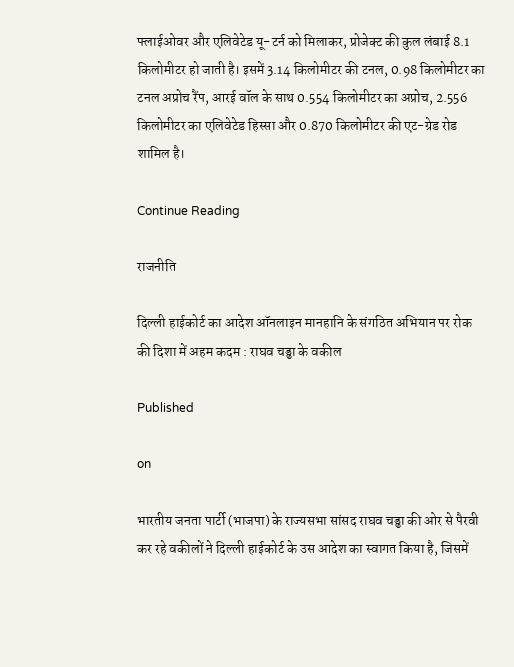फ्लाईओवर और एलिवेटेड यू-टर्न को मिलाकर, प्रोजेक्ट की कुल लंबाई 8.1 किलोमीटर हो जाती है। इसमें 3.14 किलोमीटर की टनल, 0.98 किलोमीटर का टनल अप्रोच रैंप, आरई वॉल के साथ 0.554 किलोमीटर का अप्रोच, 2.556 किलोमीटर का एलिवेटेड हिस्सा और 0.870 किलोमीटर की एट-ग्रेड रोड शामिल है।

Continue Reading

राजनीति

दिल्ली हाईकोर्ट का आदेश ऑनलाइन मानहानि के संगठित अभियान पर रोक की दिशा में अहम कदम : राघव चड्ढा के वकील

Published

on

भारतीय जनता पार्टी (भाजपा) के राज्यसभा सांसद राघव चड्ढा की ओर से पैरवी कर रहे वकीलों ने दिल्ली हाईकोर्ट के उस आदेश का स्वागत किया है, जिसमें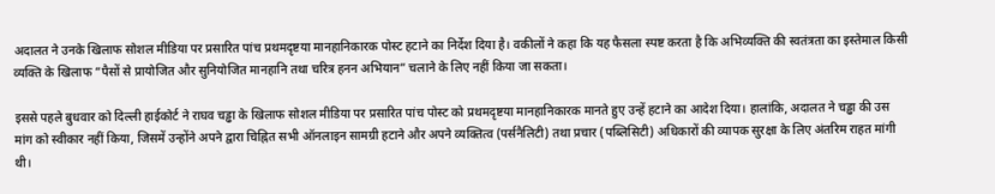अदालत ने उनके खिलाफ सोशल मीडिया पर प्रसारित पांच प्रथमदृष्टया मानहानिकारक पोस्ट हटाने का निर्देश दिया है। वकीलों ने कहा कि यह फैसला स्पष्ट करता है कि अभिव्यक्ति की स्वतंत्रता का इस्तेमाल किसी व्यक्ति के खिलाफ “पैसों से प्रायोजित और सुनियोजित मानहानि तथा चरित्र हनन अभियान” चलाने के लिए नहीं किया जा सकता।

इससे पहले बुधवार को दिल्ली हाईकोर्ट ने राघव चड्ढा के खिलाफ सोशल मीडिया पर प्रसारित पांच पोस्ट को प्रथमदृष्टया मानहानिकारक मानते हुए उन्हें हटाने का आदेश दिया। हालांकि, अदालत ने चड्ढा की उस मांग को स्वीकार नहीं किया, जिसमें उन्होंने अपने द्वारा चिह्नित सभी ऑनलाइन सामग्री हटाने और अपने व्यक्तित्व (पर्सनैलिटी) तथा प्रचार (पब्लिसिटी) अधिकारों की व्यापक सुरक्षा के लिए अंतरिम राहत मांगी थी।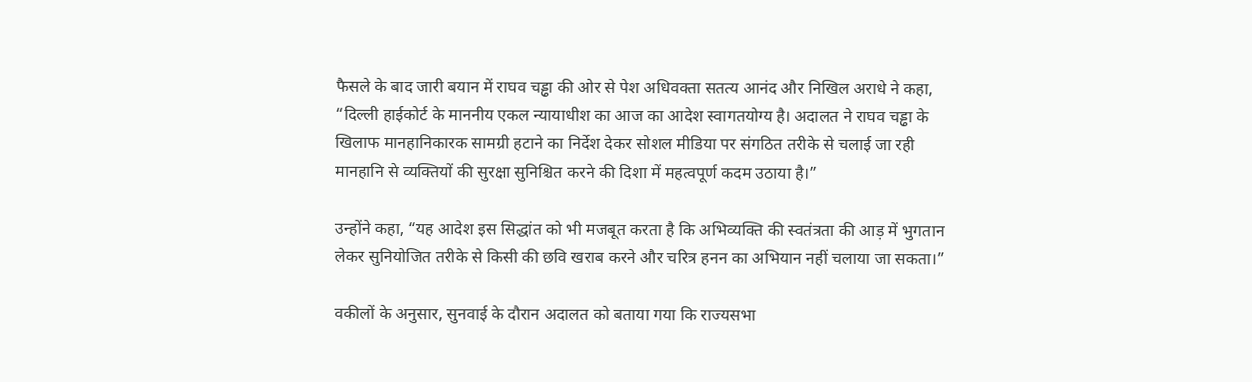फैसले के बाद जारी बयान में राघव चड्ढा की ओर से पेश अधिवक्ता सतत्य आनंद और निखिल अराधे ने कहा, “दिल्ली हाईकोर्ट के माननीय एकल न्यायाधीश का आज का आदेश स्वागतयोग्य है। अदालत ने राघव चड्ढा के खिलाफ मानहानिकारक सामग्री हटाने का निर्देश देकर सोशल मीडिया पर संगठित तरीके से चलाई जा रही मानहानि से व्यक्तियों की सुरक्षा सुनिश्चित करने की दिशा में महत्वपूर्ण कदम उठाया है।”

उन्होंने कहा, “यह आदेश इस सिद्धांत को भी मजबूत करता है कि अभिव्यक्ति की स्वतंत्रता की आड़ में भुगतान लेकर सुनियोजित तरीके से किसी की छवि खराब करने और चरित्र हनन का अभियान नहीं चलाया जा सकता।”

वकीलों के अनुसार, सुनवाई के दौरान अदालत को बताया गया कि राज्यसभा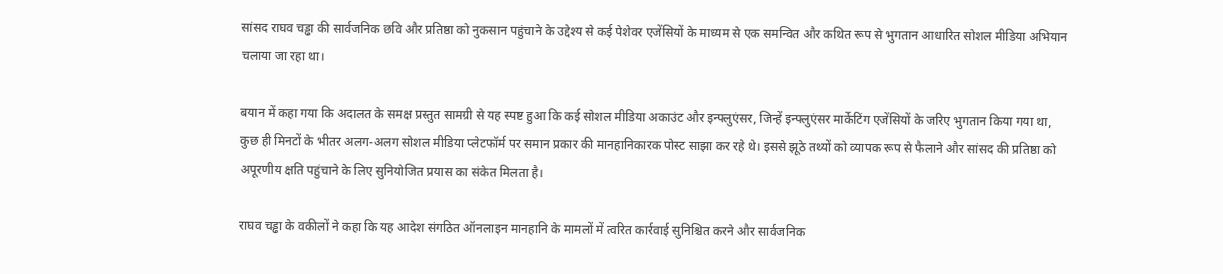सांसद राघव चड्ढा की सार्वजनिक छवि और प्रतिष्ठा को नुकसान पहुंचाने के उद्देश्य से कई पेशेवर एजेंसियों के माध्यम से एक समन्वित और कथित रूप से भुगतान आधारित सोशल मीडिया अभियान चलाया जा रहा था।

बयान में कहा गया कि अदालत के समक्ष प्रस्तुत सामग्री से यह स्पष्ट हुआ कि कई सोशल मीडिया अकाउंट और इन्फ्लुएंसर, जिन्हें इन्फ्लुएंसर मार्केटिंग एजेंसियों के जरिए भुगतान किया गया था, कुछ ही मिनटों के भीतर अलग-अलग सोशल मीडिया प्लेटफॉर्म पर समान प्रकार की मानहानिकारक पोस्ट साझा कर रहे थे। इससे झूठे तथ्यों को व्यापक रूप से फैलाने और सांसद की प्रतिष्ठा को अपूरणीय क्षति पहुंचाने के लिए सुनियोजित प्रयास का संकेत मिलता है।

राघव चड्ढा के वकीलों ने कहा कि यह आदेश संगठित ऑनलाइन मानहानि के मामलों में त्वरित कार्रवाई सुनिश्चित करने और सार्वजनिक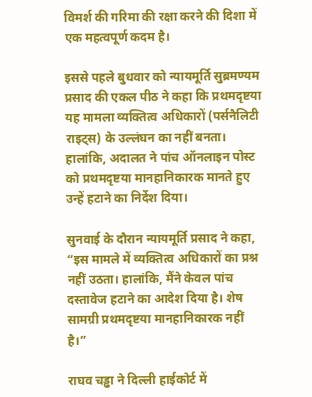विमर्श की गरिमा की रक्षा करने की दिशा में एक महत्वपूर्ण कदम है।

इससे पहले बुधवार को न्यायमूर्ति सुब्रमण्यम प्रसाद की एकल पीठ ने कहा कि प्रथमदृष्टया यह मामला व्यक्तित्व अधिकारों (पर्सनैलिटी राइट्स) के उल्लंघन का नहीं बनता। हालांकि, अदालत ने पांच ऑनलाइन पोस्ट को प्रथमदृष्टया मानहानिकारक मानते हुए उन्हें हटाने का निर्देश दिया।

सुनवाई के दौरान न्यायमूर्ति प्रसाद ने कहा, “इस मामले में व्यक्तित्व अधिकारों का प्रश्न नहीं उठता। हालांकि, मैंने केवल पांच दस्तावेज हटाने का आदेश दिया है। शेष सामग्री प्रथमदृष्टया मानहानिकारक नहीं है।”

राघव चड्ढा ने दिल्ली हाईकोर्ट में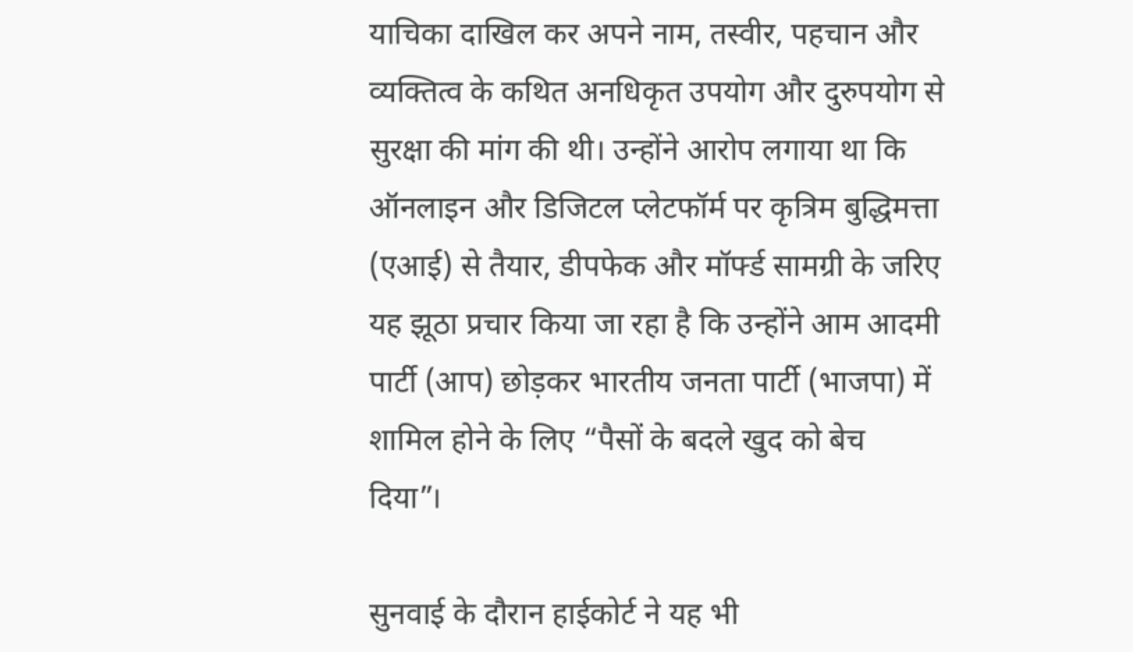याचिका दाखिल कर अपने नाम, तस्वीर, पहचान और व्यक्तित्व के कथित अनधिकृत उपयोग और दुरुपयोग से सुरक्षा की मांग की थी। उन्होंने आरोप लगाया था कि ऑनलाइन और डिजिटल प्लेटफॉर्म पर कृत्रिम बुद्धिमत्ता (एआई) से तैयार, डीपफेक और मॉर्फ्ड सामग्री के जरिए यह झूठा प्रचार किया जा रहा है कि उन्होंने आम आदमी पार्टी (आप) छोड़कर भारतीय जनता पार्टी (भाजपा) में शामिल होने के लिए “पैसों के बदले खुद को बेच दिया”।

सुनवाई के दौरान हाईकोर्ट ने यह भी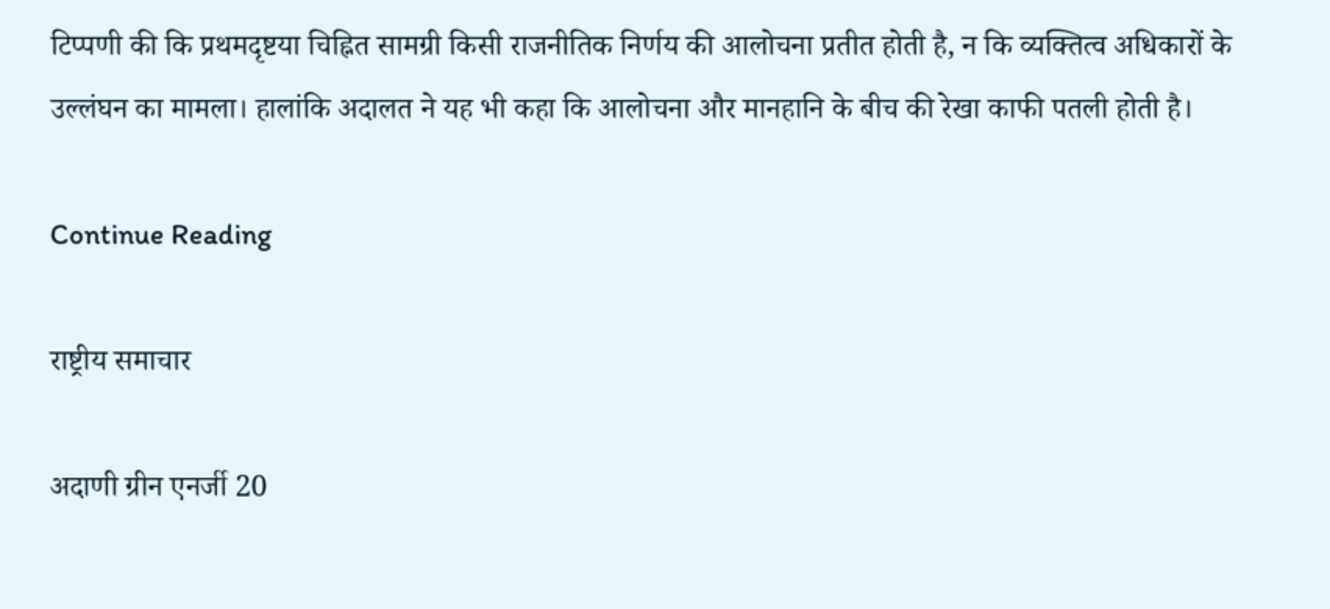टिप्पणी की कि प्रथमदृष्टया चिह्नित सामग्री किसी राजनीतिक निर्णय की आलोचना प्रतीत होती है, न कि व्यक्तित्व अधिकारों के उल्लंघन का मामला। हालांकि अदालत ने यह भी कहा कि आलोचना और मानहानि के बीच की रेखा काफी पतली होती है।

Continue Reading

राष्ट्रीय समाचार

अदाणी ग्रीन एनर्जी 20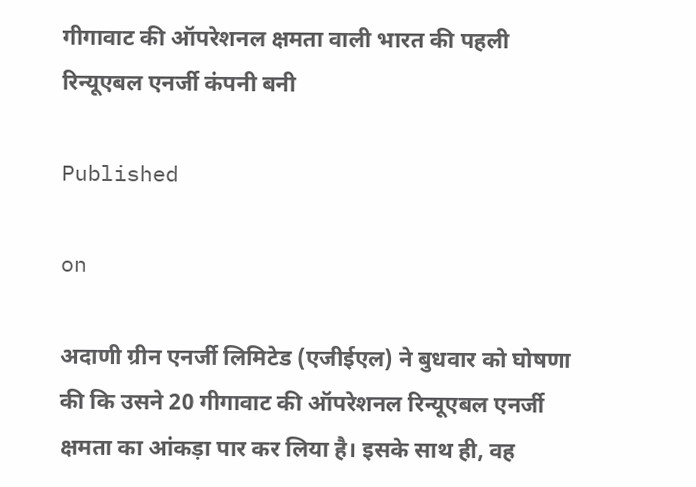गीगावाट की ऑपरेशनल क्षमता वाली भारत की पहली रिन्यूएबल एनर्जी कंपनी बनी

Published

on

अदाणी ग्रीन एनर्जी लिमिटेड (एजीईएल) ने बुधवार को घोषणा की कि उसने 20 गीगावाट की ऑपरेशनल रिन्यूएबल एनर्जी क्षमता का आंकड़ा पार कर लिया है। इसके साथ ही, वह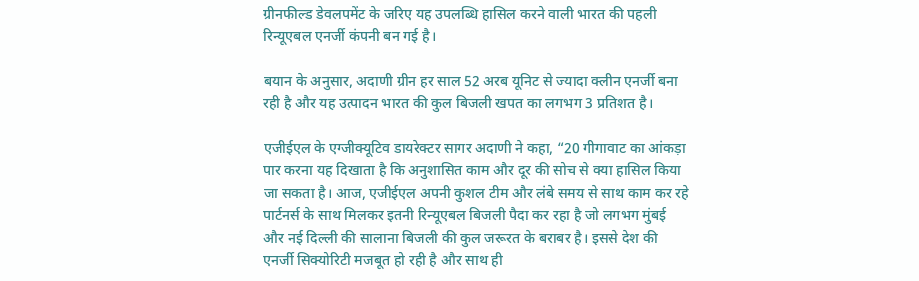ग्रीनफील्ड डेवलपमेंट के जरिए यह उपलब्धि हासिल करने वाली भारत की पहली रिन्यूएबल एनर्जी कंपनी बन गई है।

बयान के अनुसार, अदाणी ग्रीन हर साल 52 अरब यूनिट से ज्यादा क्लीन एनर्जी बना रही है और यह उत्पादन भारत की कुल बिजली खपत का लगभग 3 प्रतिशत है।

एजीईएल के एग्जीक्यूटिव डायरेक्टर सागर अदाणी ने कहा, “20 गीगावाट का आंकड़ा पार करना यह दिखाता है कि अनुशासित काम और दूर की सोच से क्या हासिल किया जा सकता है। आज, एजीईएल अपनी कुशल टीम और लंबे समय से साथ काम कर रहे पार्टनर्स के साथ मिलकर इतनी रिन्यूएबल बिजली पैदा कर रहा है जो लगभग मुंबई और नई दिल्ली की सालाना बिजली की कुल जरूरत के बराबर है। इससे देश की एनर्जी सिक्योरिटी मजबूत हो रही है और साथ ही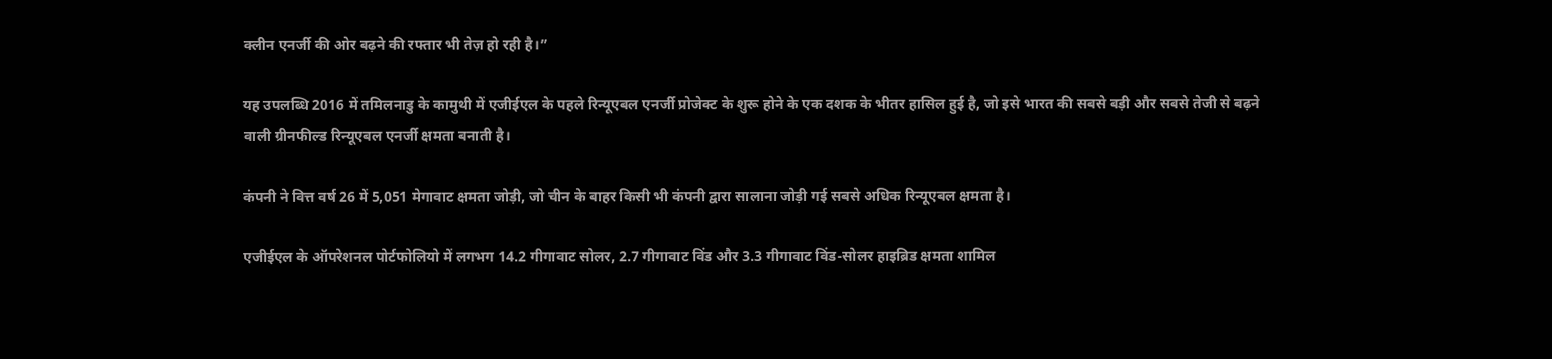क्लीन एनर्जी की ओर बढ़ने की रफ्तार भी तेज़ हो रही है।”

यह उपलब्धि 2016 में तमिलनाडु के कामुथी में एजीईएल के पहले रिन्यूएबल एनर्जी प्रोजेक्ट के शुरू होने के एक दशक के भीतर हासिल हुई है, जो इसे भारत की सबसे बड़ी और सबसे तेजी से बढ़ने वाली ग्रीनफील्ड रिन्यूएबल एनर्जी क्षमता बनाती है।

कंपनी ने वित्त वर्ष 26 में 5,051 मेगावाट क्षमता जोड़ी, जो चीन के बाहर किसी भी कंपनी द्वारा सालाना जोड़ी गई सबसे अधिक रिन्यूएबल क्षमता है।

एजीईएल के ऑपरेशनल पोर्टफोलियो में लगभग 14.2 गीगावाट सोलर, 2.7 गीगावाट विंड और 3.3 गीगावाट विंड-सोलर हाइब्रिड क्षमता शामिल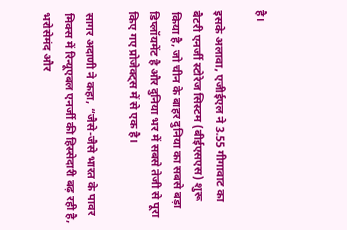है।

इसके अलावा, एजीईएल ने 3.55 गीगावाट का बैटरी एनर्जी स्टोरेज सिस्टम (बीईएसएस) शुरू किया है, जो चीन के बाहर दुनिया का सबसे बड़ा डिप्लॉयमेंट है और दुनिया भर में सबसे तेजी से पूरा किए गए प्रोजेक्ट्स में से एक है।

सागर अदाणी ने कहा, “जैसे-जैसे भारत के पावर मिक्स में रिन्यूएबल एनर्जी की हिस्सेदारी बढ़ रही है, भरोसेमंद और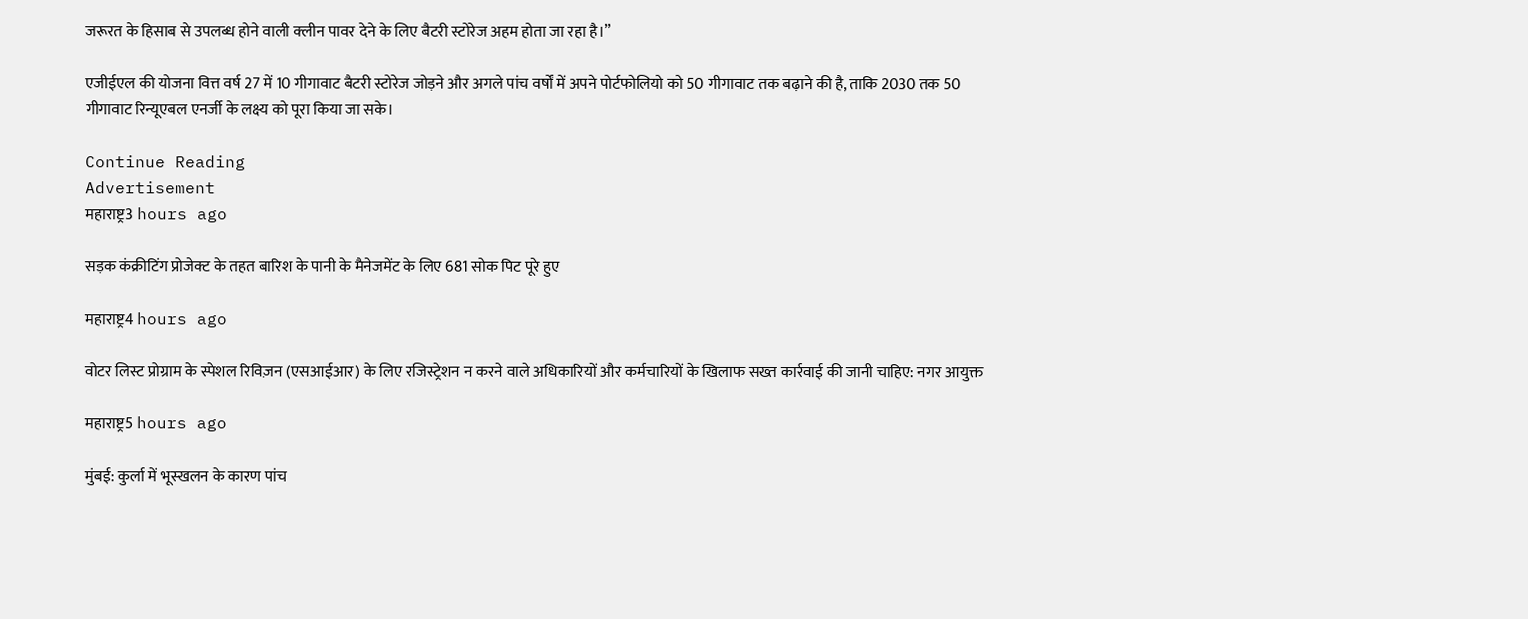जरूरत के हिसाब से उपलब्ध होने वाली क्लीन पावर देने के लिए बैटरी स्टोरेज अहम होता जा रहा है।”

एजीईएल की योजना वित्त वर्ष 27 में 10 गीगावाट बैटरी स्टोरेज जोड़ने और अगले पांच वर्षों में अपने पोर्टफोलियो को 50 गीगावाट तक बढ़ाने की है, ताकि 2030 तक 50 गीगावाट रिन्यूएबल एनर्जी के लक्ष्य को पूरा किया जा सके।

Continue Reading
Advertisement
महाराष्ट्र3 hours ago

सड़क कंक्रीटिंग प्रोजेक्ट के तहत बारिश के पानी के मैनेजमेंट के लिए 681 सोक पिट पूरे हुए

महाराष्ट्र4 hours ago

वोटर लिस्ट प्रोग्राम के स्पेशल रिविज़न (एसआईआर) के लिए रजिस्ट्रेशन न करने वाले अधिकारियों और कर्मचारियों के खिलाफ सख्त कार्रवाई की जानी चाहिए: नगर आयुक्त

महाराष्ट्र5 hours ago

मुंबई: कुर्ला में भूस्खलन के कारण पांच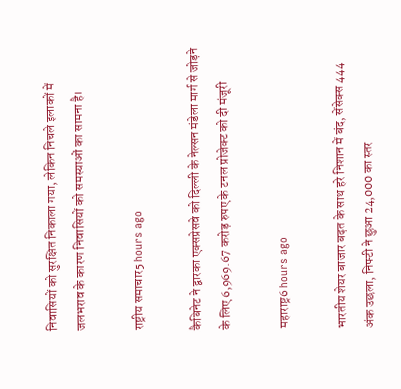निवासियों को सुरक्षित निकाला गया, लेकिन निचले इलाकों में जलभराव के कारण निवासियों को समस्याओं का सामना है।

राष्ट्रीय समाचार5 hours ago

कैबिनेट ने द्वारका एक्सप्रेसवे को दिल्ली के नेल्सन मंडेला मार्ग से जोड़ने के लिए 6,969.67 करोड़ रुपए के टनल प्रोजेक्ट को दी मंजूरी

महाराष्ट्र6 hours ago

भारतीय शेयर बाजार बढ़त के साथ हरे निशान में बंद, सेंसेक्स 444 अंक उछला, निफ्टी ने छुआ 24,000 का स्तर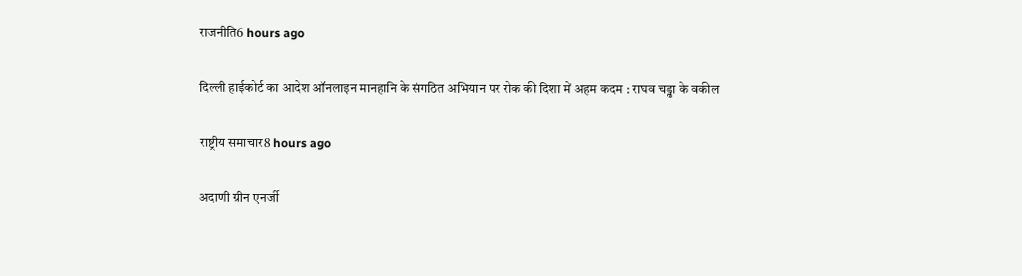राजनीति6 hours ago

दिल्ली हाईकोर्ट का आदेश ऑनलाइन मानहानि के संगठित अभियान पर रोक की दिशा में अहम कदम : राघव चड्ढा के वकील

राष्ट्रीय समाचार8 hours ago

अदाणी ग्रीन एनर्जी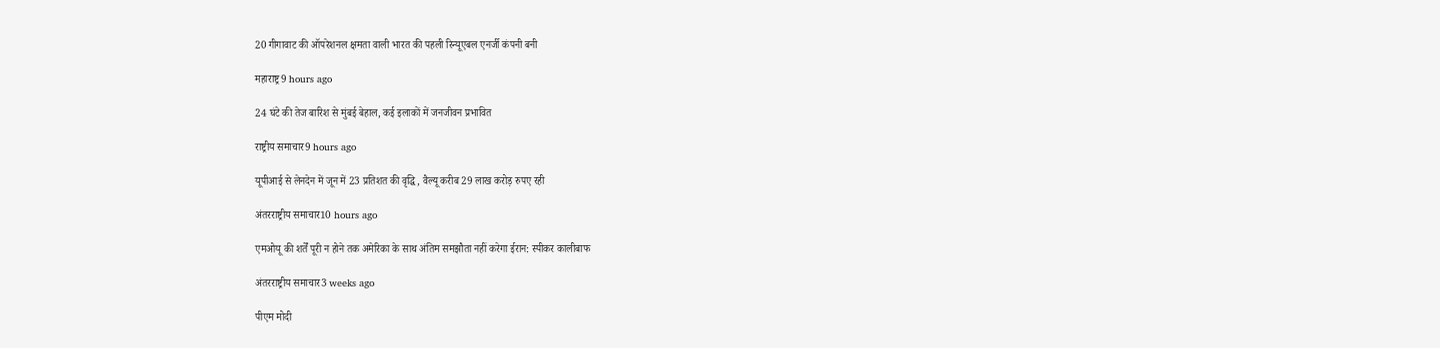20 गीगावाट की ऑपरेशनल क्षमता वाली भारत की पहली रिन्यूएबल एनर्जी कंपनी बनी

महाराष्ट्र9 hours ago

24 घंटे की तेज बारिश से मुंबई बेहाल, कई इलाकों में जनजीवन प्रभावित

राष्ट्रीय समाचार9 hours ago

यूपीआई से लेनदेन में जून में 23 प्रतिशत की वृद्धि, वैल्यू करीब 29 लाख करोड़ रुपए रही

अंतरराष्ट्रीय समाचार10 hours ago

एमओयू की शर्तें पूरी न होने तक अमेरिका के साथ अंतिम समझौता नहीं करेगा ईरान: स्पीकर कालीबाफ

अंतरराष्ट्रीय समाचार3 weeks ago

पीएम मोदी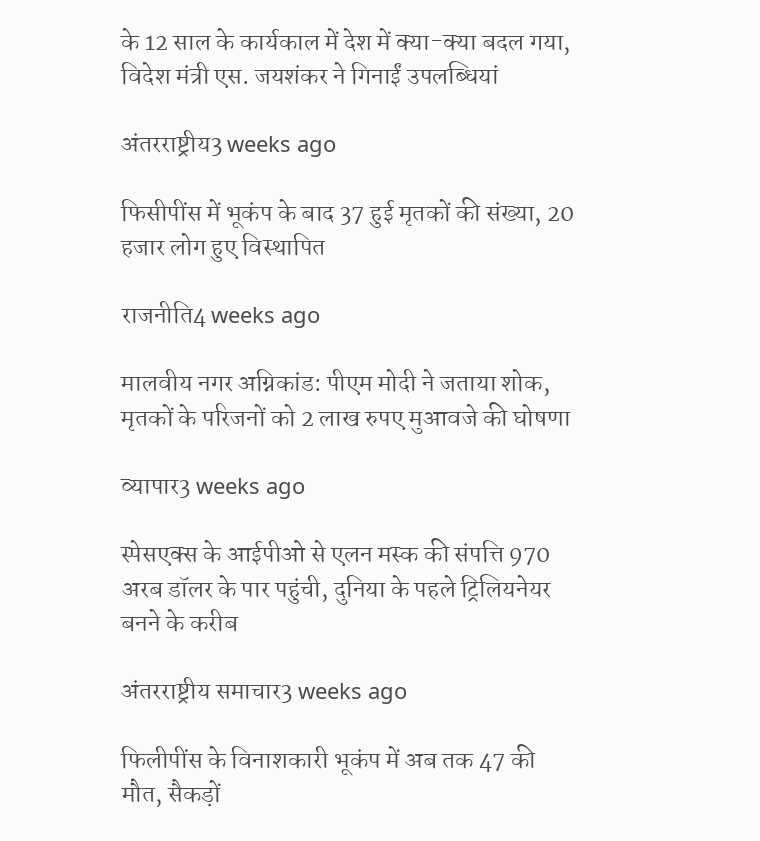के 12 साल के कार्यकाल में देश में क्या-क्या बदल गया, विदेश मंत्री एस. जयशंकर ने गिनाईं उपलब्धियां

अंतरराष्ट्रीय3 weeks ago

फिसीपींस में भूकंप के बाद 37 हुई मृतकों की संख्या, 20 हजार लोग हुए विस्थापित

राजनीति4 weeks ago

मालवीय नगर अग्निकांड: पीएम मोदी ने जताया शोक, मृतकों के परिजनों को 2 लाख रुपए मुआवजे की घोषणा

व्यापार3 weeks ago

स्पेसएक्स के आईपीओ से एलन मस्क की संपत्ति 970 अरब डॉलर के पार पहुंची, दुनिया के पहले ट्रिलियनेयर बनने के करीब

अंतरराष्ट्रीय समाचार3 weeks ago

फिलीपींस के विनाशकारी भूकंप में अब तक 47 की मौत, सैकड़ों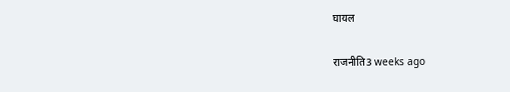घायल

राजनीति3 weeks ago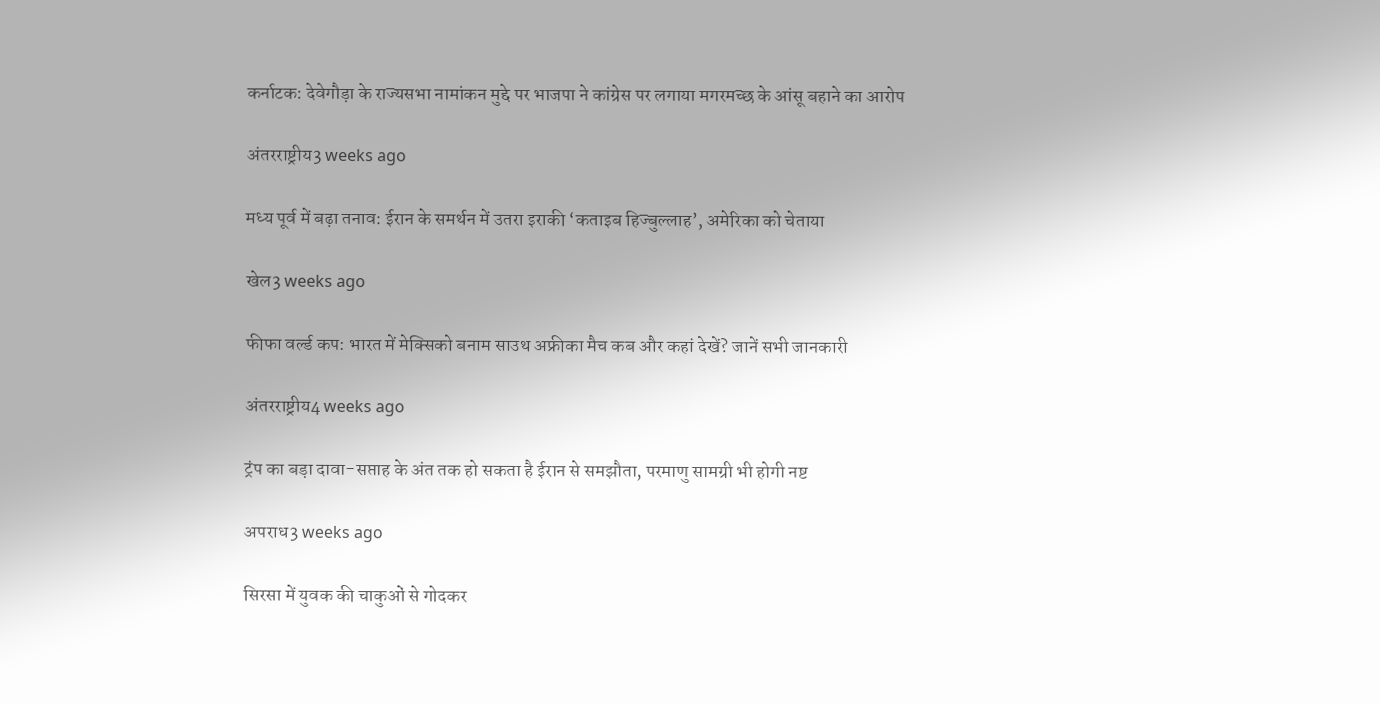कर्नाटक: देवेगौड़ा के राज्यसभा नामांकन मुद्दे पर भाजपा ने कांग्रेस पर लगाया मगरमच्छ के आंसू बहाने का आरोप

अंतरराष्ट्रीय3 weeks ago

मध्य पूर्व में बढ़ा तनाव: ईरान के समर्थन में उतरा इराकी ‘कताइब हिज्‍बुल्लाह’, अमेरिका को चेताया

खेल3 weeks ago

फीफा वर्ल्ड कप: भारत में मेक्सिको बनाम साउथ अफ्रीका मैच कब और कहां देखें? जानें सभी जानकारी

अंतरराष्ट्रीय4 weeks ago

ट्रंप का बड़ा दावा-सप्ताह के अंत तक हो सकता है ईरान से समझौता, परमाणु सामग्री भी होगी नष्ट

अपराध3 weeks ago

सिरसा में युवक की चाकुओं से गोदकर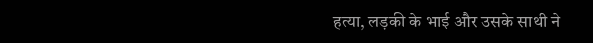हत्या, लड़की के भाई और उसके साथी ने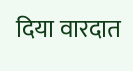दिया वारदात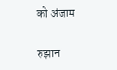को अंजाम

रुझान